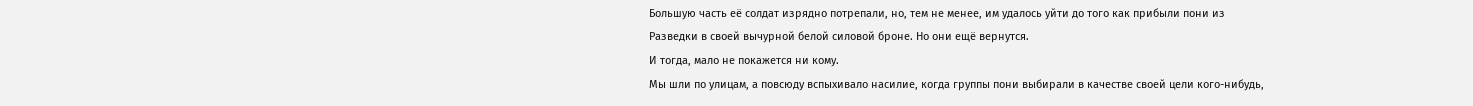Большую часть её солдат изрядно потрепали, но, тем не менее, им удалось уйти до того как прибыли пони из Разведки в своей вычурной белой силовой броне. Но они ещё вернутся.
И тогда, мало не покажется ни кому.
Мы шли по улицам, а повсюду вспыхивало насилие, когда группы пони выбирали в качестве своей цели кого-нибудь,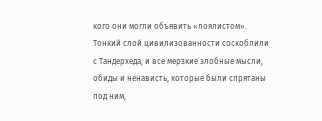кого они могли объявить «лоялистом». Тонкий слой цивилизованности соскоблили с Тандерхеда, и все мерзкие злобные мысли, обиды и ненависть, которые были спрятаны под ним,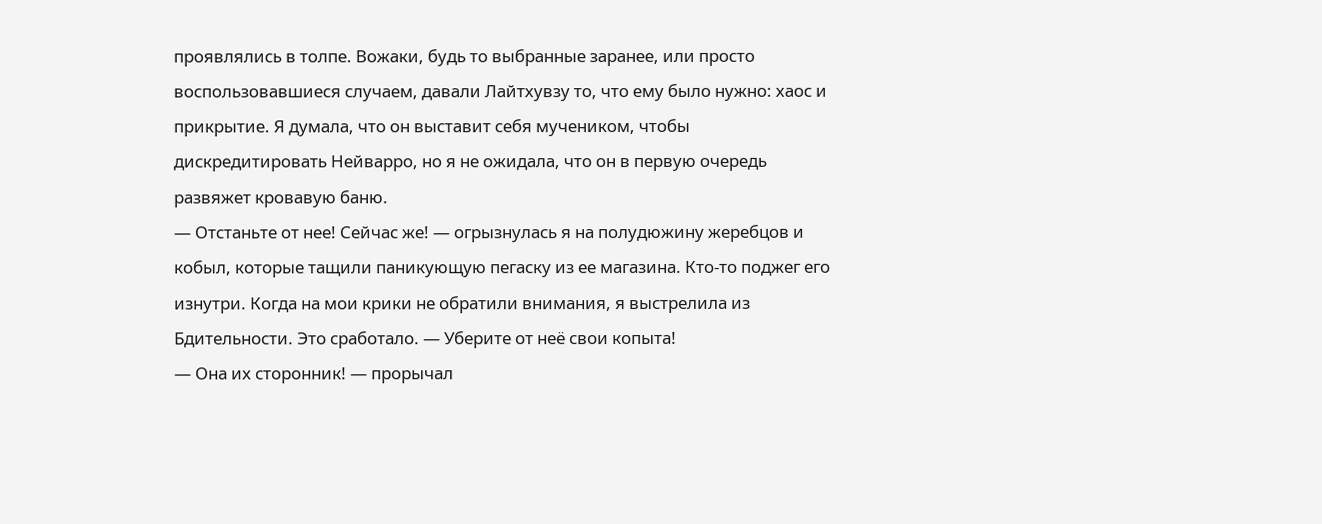проявлялись в толпе. Вожаки, будь то выбранные заранее, или просто воспользовавшиеся случаем, давали Лайтхувзу то, что ему было нужно: хаос и прикрытие. Я думала, что он выставит себя мучеником, чтобы дискредитировать Нейварро, но я не ожидала, что он в первую очередь развяжет кровавую баню.
— Отстаньте от нее! Сейчас же! — огрызнулась я на полудюжину жеребцов и кобыл, которые тащили паникующую пегаску из ее магазина. Кто-то поджег его изнутри. Когда на мои крики не обратили внимания, я выстрелила из Бдительности. Это сработало. — Уберите от неё свои копыта!
— Она их сторонник! — прорычал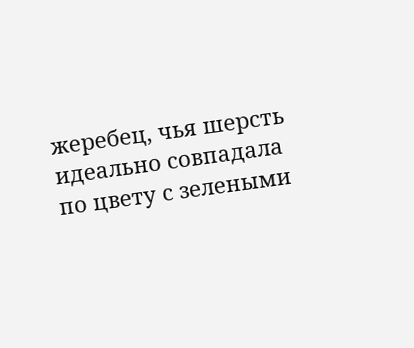жеребец, чья шерсть идеально совпадала по цвету с зелеными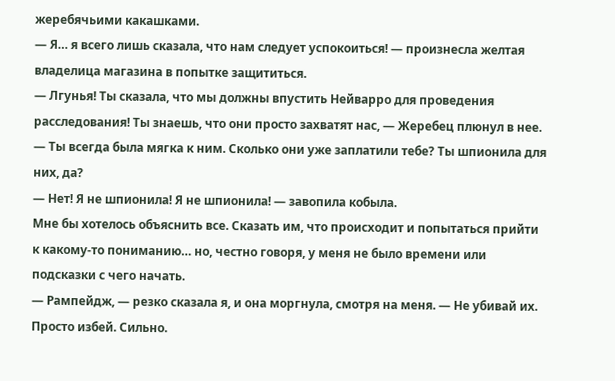жеребячьими какашками.
— Я… я всего лишь сказала, что нам следует успокоиться! — произнесла желтая владелица магазина в попытке защититься.
— Лгунья! Ты сказала, что мы должны впустить Нейварро для проведения расследования! Ты знаешь, что они просто захватят нас, — Жеребец плюнул в нее. — Ты всегда была мягка к ним. Сколько они уже заплатили тебе? Ты шпионила для них, да?
— Нет! Я не шпионила! Я не шпионила! — завопила кобыла.
Мне бы хотелось объяснить все. Сказать им, что происходит и попытаться прийти к какому-то пониманию… но, честно говоря, у меня не было времени или подсказки с чего начать.
— Рампейдж, — резко сказала я, и она моргнула, смотря на меня. — Не убивай их. Просто избей. Сильно.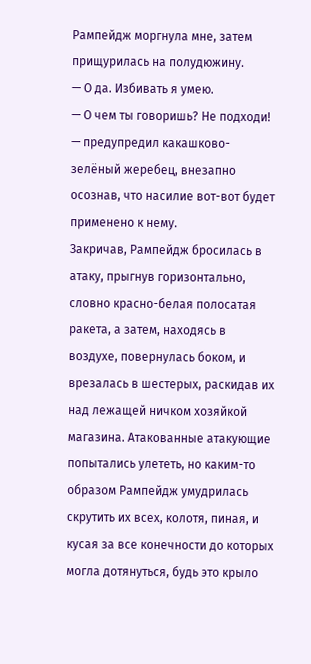Рампейдж моргнула мне, затем прищурилась на полудюжину.
— О да. Избивать я умею.
— О чем ты говоришь? Не подходи! — предупредил какашково-зелёный жеребец, внезапно осознав, что насилие вот-вот будет применено к нему.
Закричав, Рампейдж бросилась в атаку, прыгнув горизонтально, словно красно-белая полосатая ракета, а затем, находясь в воздухе, повернулась боком, и врезалась в шестерых, раскидав их над лежащей ничком хозяйкой магазина. Атакованные атакующие попытались улететь, но каким-то образом Рампейдж умудрилась скрутить их всех, колотя, пиная, и кусая за все конечности до которых могла дотянуться, будь это крыло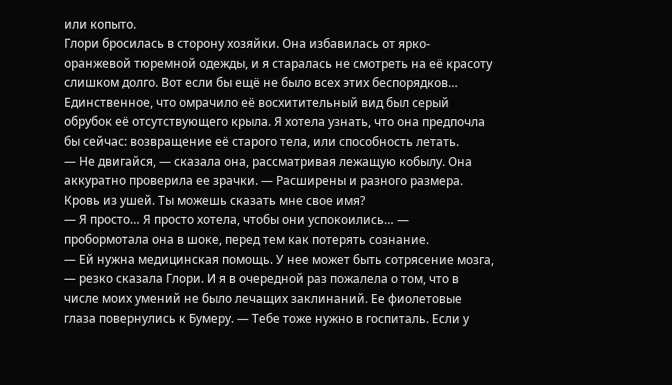или копыто.
Глори бросилась в сторону хозяйки. Она избавилась от ярко-оранжевой тюремной одежды, и я старалась не смотреть на её красоту слишком долго. Вот если бы ещё не было всех этих беспорядков… Единственное, что омрачило её восхитительный вид был серый обрубок её отсутствующего крыла. Я хотела узнать, что она предпочла бы сейчас: возвращение её старого тела, или способность летать.
— Не двигайся, — сказала она, рассматривая лежащую кобылу. Она аккуратно проверила ее зрачки. — Расширены и разного размера. Кровь из ушей. Ты можешь сказать мне свое имя?
— Я просто… Я просто хотела, чтобы они успокоились… — пробормотала она в шоке, перед тем как потерять сознание.
— Ей нужна медицинская помощь. У нее может быть сотрясение мозга, — резко сказала Глори. И я в очередной раз пожалела о том, что в числе моих умений не было лечащих заклинаний. Ее фиолетовые глаза повернулись к Бумеру. — Тебе тоже нужно в госпиталь. Если у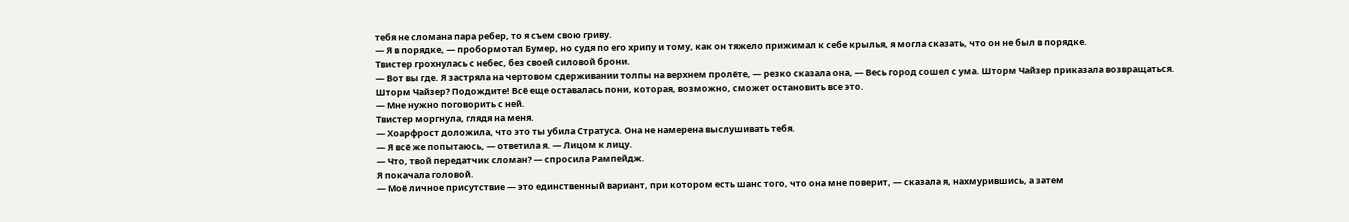тебя не сломана пара ребер, то я съем свою гриву.
— Я в порядке, — пробормотал Бумер, но судя по его хрипу и тому, как он тяжело прижимал к себе крылья, я могла сказать, что он не был в порядке.
Твистер грохнулась с небес, без своей силовой брони.
— Вот вы где. Я застряла на чертовом сдерживании толпы на верхнем пролёте, — резко сказала она, — Весь город сошел с ума. Шторм Чайзер приказала возвращаться.
Шторм Чайзер? Подождите! Всё еще оставалась пони, которая, возможно, сможет остановить все это.
— Мне нужно поговорить с ней.
Твистер моргнула, глядя на меня.
— Хоарфрост доложила, что это ты убила Стратуса. Она не намерена выслушивать тебя.
— Я всё же попытаюсь, — ответила я. — Лицом к лицу.
— Что, твой передатчик сломан? — спросила Рампейдж.
Я покачала головой.
— Моё личное присутствие — это единственный вариант, при котором есть шанс того, что она мне поверит, — сказала я, нахмурившись, а затем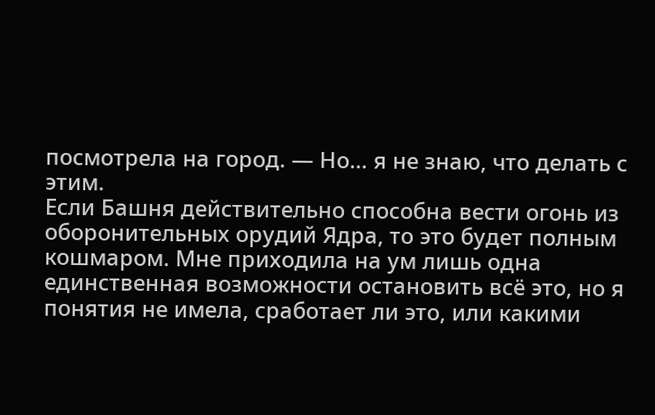посмотрела на город. — Но… я не знаю, что делать с этим.
Если Башня действительно способна вести огонь из оборонительных орудий Ядра, то это будет полным кошмаром. Мне приходила на ум лишь одна единственная возможности остановить всё это, но я понятия не имела, сработает ли это, или какими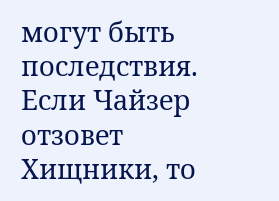могут быть последствия. Если Чайзер отзовет Хищники, то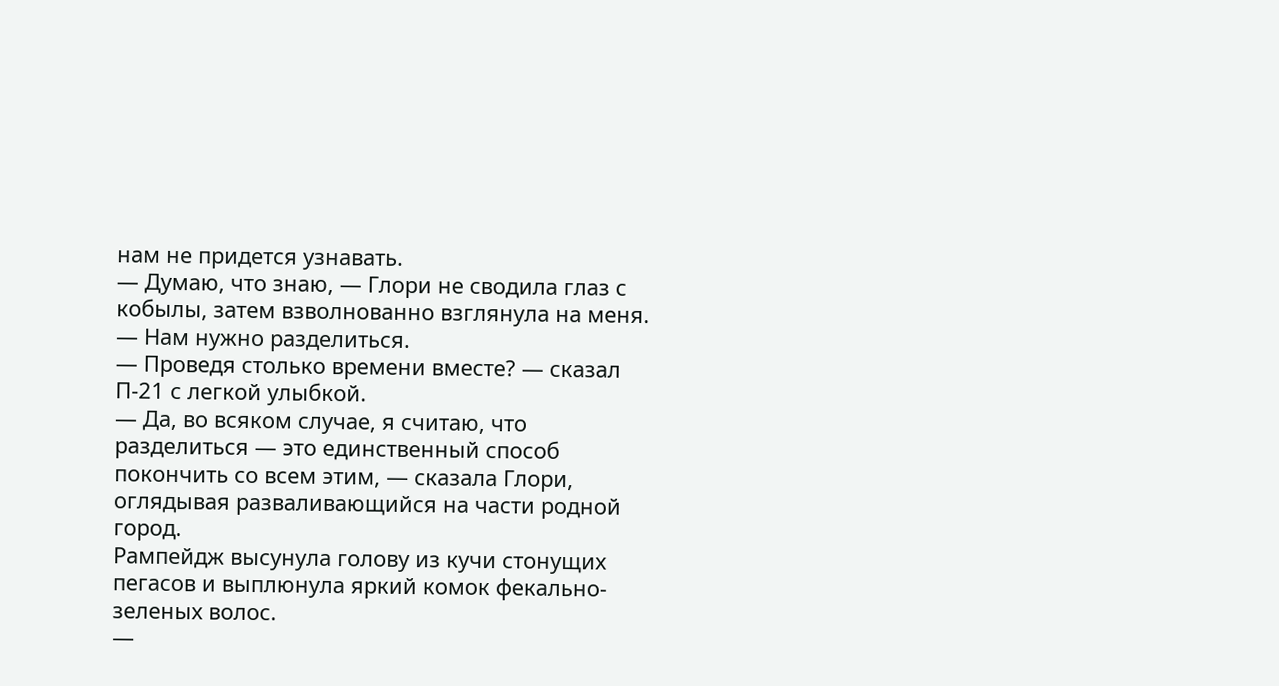нам не придется узнавать.
— Думаю, что знаю, — Глори не сводила глаз с кобылы, затем взволнованно взглянула на меня. — Нам нужно разделиться.
— Проведя столько времени вместе? — сказал П-21 с легкой улыбкой.
— Да, во всяком случае, я считаю, что разделиться — это единственный способ покончить со всем этим, — сказала Глори, оглядывая разваливающийся на части родной город.
Рампейдж высунула голову из кучи стонущих пегасов и выплюнула яркий комок фекально-зеленых волос.
—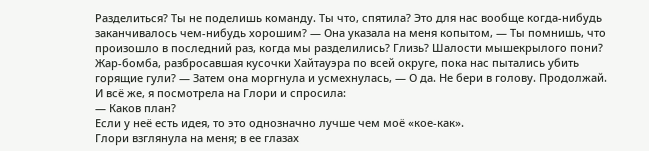Разделиться? Ты не поделишь команду. Ты что, спятила? Это для нас вообще когда-нибудь заканчивалось чем-нибудь хорошим? — Она указала на меня копытом, — Ты помнишь, что произошло в последний раз, когда мы разделились? Глизь? Шалости мышекрылого пони? Жар-бомба, разбросавшая кусочки Хайтауэра по всей округе, пока нас пытались убить горящие гули? — Затем она моргнула и усмехнулась, — О да. Не бери в голову. Продолжай.
И всё же, я посмотрела на Глори и спросила:
— Каков план?
Если у неё есть идея, то это однозначно лучше чем моё «кое-как».
Глори взглянула на меня; в ее глазах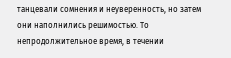танцевали сомнения и неуверенность, но затем они наполнились решимостью. То непродолжительное время, в течении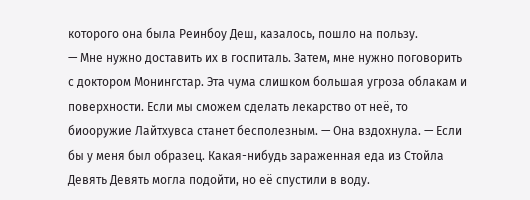которого она была Реинбоу Деш, казалось, пошло на пользу.
— Мне нужно доставить их в госпиталь. Затем, мне нужно поговорить с доктором Монингстар. Эта чума слишком большая угроза облакам и поверхности. Если мы сможем сделать лекарство от неё, то биооружие Лайтхувса станет бесполезным. — Она вздохнула. — Если бы у меня был образец. Какая-нибудь зараженная еда из Стойла Девять Девять могла подойти, но её спустили в воду.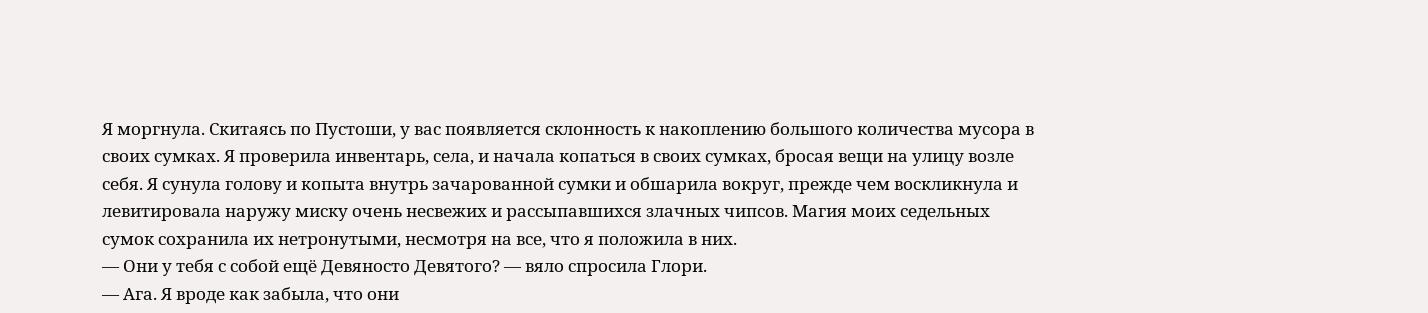Я моргнула. Скитаясь по Пустоши, у вас появляется склонность к накоплению большого количества мусора в своих сумках. Я проверила инвентарь, села, и начала копаться в своих сумках, бросая вещи на улицу возле себя. Я сунула голову и копыта внутрь зачарованной сумки и обшарила вокруг, прежде чем воскликнула и левитировала наружу миску очень несвежих и рассыпавшихся злачных чипсов. Магия моих седельных сумок сохранила их нетронутыми, несмотря на все, что я положила в них.
— Они у тебя с собой ещё Девяносто Девятого? — вяло спросила Глори.
— Ага. Я вроде как забыла, что они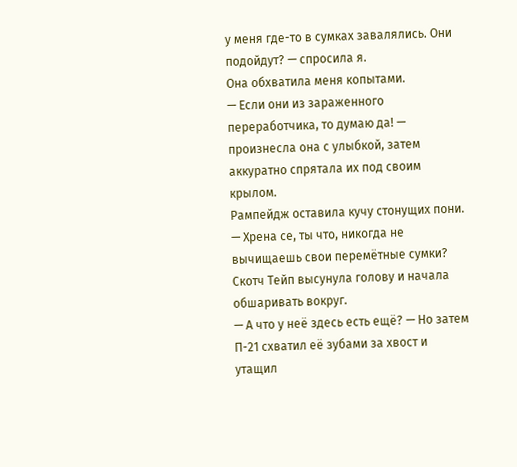у меня где-то в сумках завалялись. Они подойдут? — спросила я.
Она обхватила меня копытами.
— Если они из зараженного переработчика, то думаю да! — произнесла она с улыбкой, затем аккуратно спрятала их под своим крылом.
Рампейдж оставила кучу стонущих пони.
— Хрена се, ты что, никогда не вычищаешь свои перемётные сумки?
Скотч Тейп высунула голову и начала обшаривать вокруг.
— А что у неё здесь есть ещё? — Но затем П-21 схватил её зубами за хвост и утащил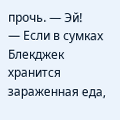прочь. — Эй!
— Если в сумках Блекджек хранится зараженная еда,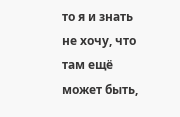то я и знать не хочу, что там ещё может быть,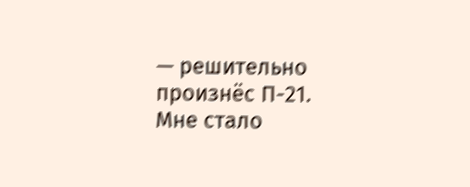— решительно произнёс П-21.
Мне стало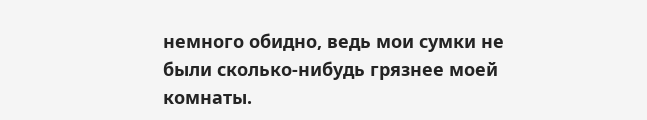немного обидно, ведь мои сумки не были сколько-нибудь грязнее моей комнаты.